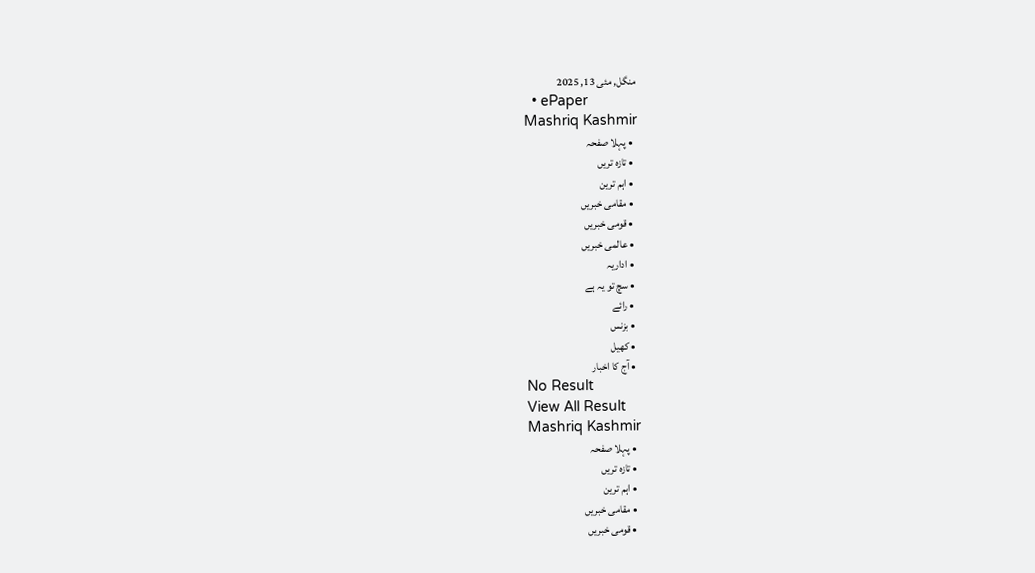منگل, مئی 13, 2025
  • ePaper
Mashriq Kashmir
  • پہلا صفحہ
  • تازہ تریں
  • اہم ترین
  • مقامی خبریں
  • قومی خبریں
  • عالمی خبریں
  • اداریہ
  • سچ تو یہ ہے
  • رائے
  • بزنس
  • کھیل
  • آج کا اخبار
No Result
View All Result
Mashriq Kashmir
  • پہلا صفحہ
  • تازہ تریں
  • اہم ترین
  • مقامی خبریں
  • قومی خبریں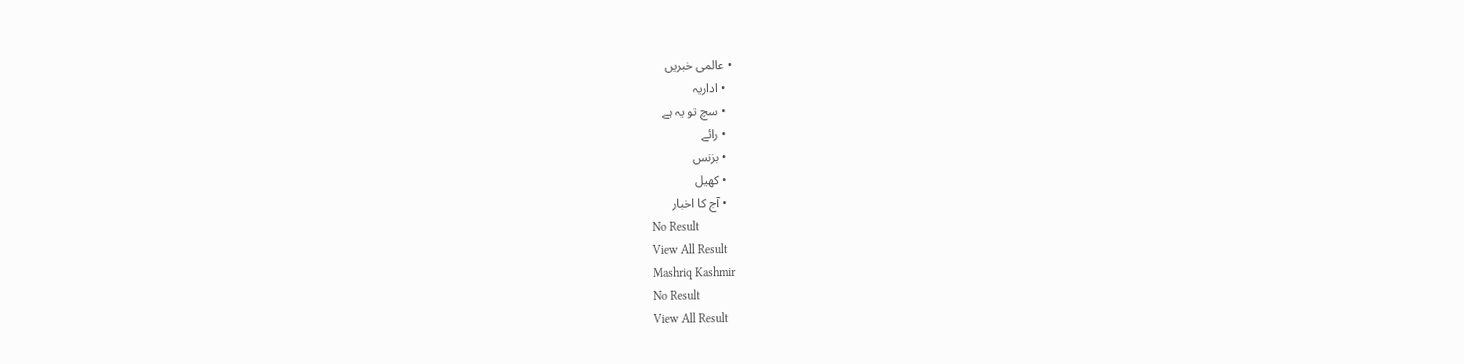• عالمی خبریں
  • اداریہ
  • سچ تو یہ ہے
  • رائے
  • بزنس
  • کھیل
  • آج کا اخبار
No Result
View All Result
Mashriq Kashmir
No Result
View All Result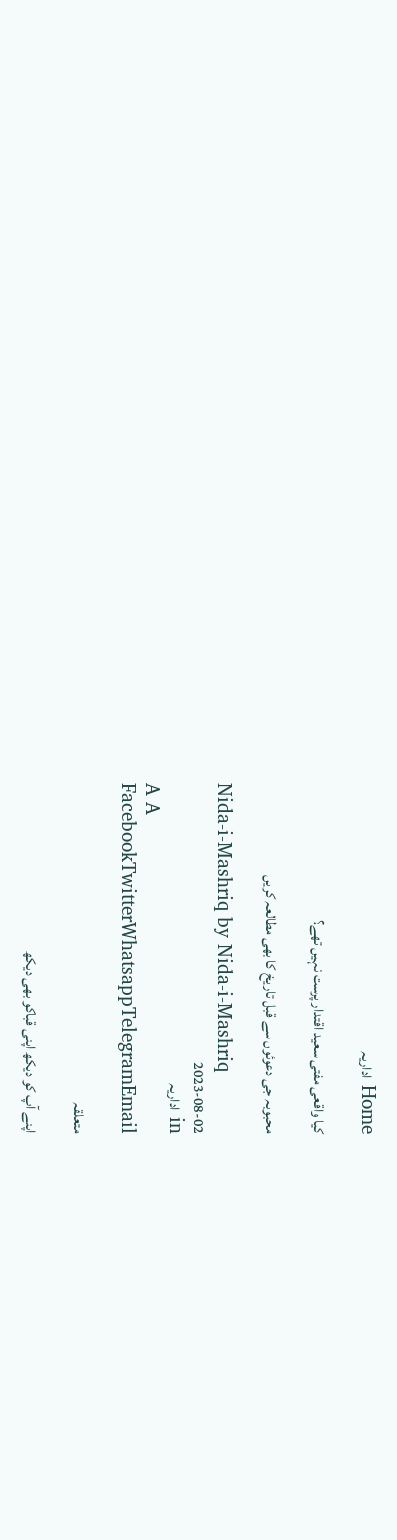Home اداریہ

کیا واقعی مفتی سعید اقتدار پرست نہیں تھے؟

محبوبہ جی دعوئوں سے قبل تاریخ کا بھی مطالعہ کریں

Nida-i-Mashriq by Nida-i-Mashriq
2023-08-02
in اداریہ
A A
FacebookTwitterWhatsappTelegramEmail

متعلقہ

اپنے آپ کو دیکھ اپنی قباکو بھی دیکھ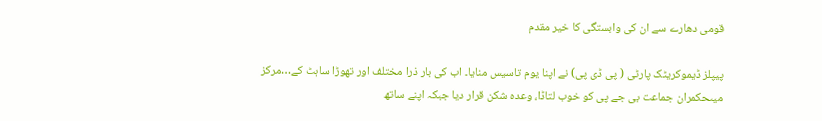قومی دھارے سے ان کی وابستگی کا خیر مقدم

پیپلز ڈیموکریٹک پارٹی ( پی ڈی پی) نے اپنا یوم تاسیس منایا۔ اب کی بار ذرا مختلف اور تھوڑا ساہٹ کے…مرکز میںحکمران جماعت بی جے پی کو خوب لتاڈا، وعدہ شکن قرار دیا جبکہ اپنے ساتھ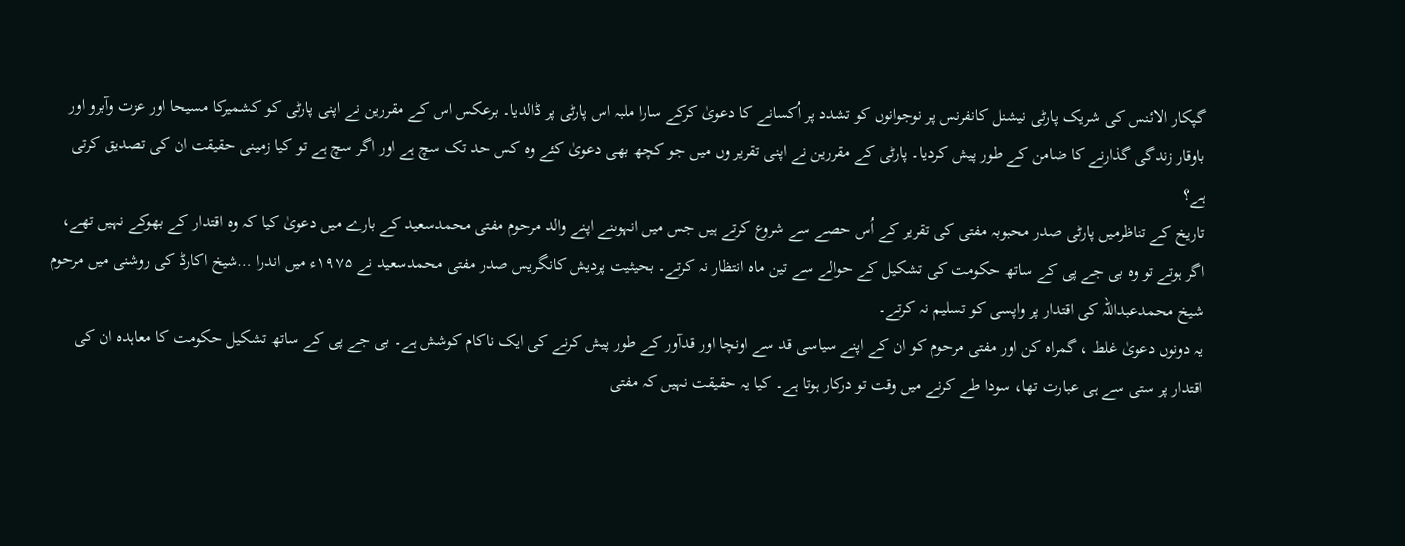گپکار الائنس کی شریک پارٹی نیشنل کانفرنس پر نوجوانوں کو تشدد پر اُکسانے کا دعویٰ کرکے سارا ملبہ اس پارٹی پر ڈالدیا۔ برعکس اس کے مقررین نے اپنی پارٹی کو کشمیرکا مسیحا اور عزت وآبرو اور باوقار زندگی گذارنے کا ضامن کے طور پیش کردیا۔ پارٹی کے مقررین نے اپنی تقریر وں میں جو کچھ بھی دعویٰ کئے وہ کس حد تک سچ ہے اور اگر سچ ہے تو کیا زمینی حقیقت ان کی تصدیق کرتی ہے؟
تاریخ کے تناظرمیں پارٹی صدر محبوبہ مفتی کی تقریر کے اُس حصے سے شروع کرتے ہیں جس میں انہوںنے اپنے والد مرحوم مفتی محمدسعید کے بارے میں دعویٰ کیا کہ وہ اقتدار کے بھوکے نہیں تھے، اگر ہوتے تو وہ بی جے پی کے ساتھ حکومت کی تشکیل کے حوالے سے تین ماہ انتظار نہ کرتے۔ بحیثیت پردیش کانگریس صدر مفتی محمدسعید نے ۱۹۷۵ء میں اندرا …شیخ اکارڈ کی روشنی میں مرحوم شیخ محمدعبداللہ کی اقتدار پر واپسی کو تسلیم نہ کرتے۔
یہ دونوں دعویٰ غلط ، گمراہ کن اور مفتی مرحوم کو ان کے اپنے سیاسی قد سے اونچا اور قدآور کے طور پیش کرنے کی ایک ناکام کوشش ہے۔ بی جے پی کے ساتھ تشکیل حکومت کا معاہدہ ان کی اقتدار پر ستی سے ہی عبارت تھا، سودا طے کرنے میں وقت تو درکار ہوتا ہے۔ کیا یہ حقیقت نہیں کہ مفتی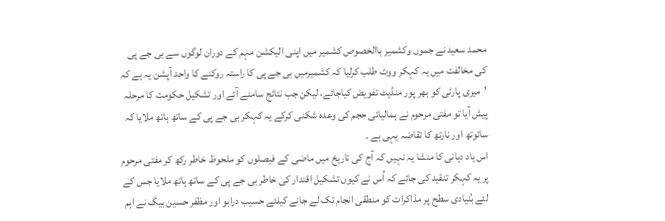محمد سعید نے جموں وکشمیر باالخصوص کشمیر میں اپنی الیکشن مہم کے دوران لوگوں سے بی جے پی کی مخالفت میں یہ کہکر ووٹ طلب کرلیا کہ کشمیرمیں بی جے پی کا راستہ روکنے کا واحد آپشن یہ ہے کہ ’میری پارٹی کو بھر پور منڈیٹ تفویض کیاجائے، لیکن جب نتائج سامنے آئے اور تشکیل حکومت کا مرحلہ پیش آیا تو مفتی مرحوم نے ہمالیائی حجم کی وعدہ شکنی کرکے یہ کہکر بی جے پی کے ساتھ ہاتھ ملایا کہ سائوتھ اور نارتھ کا تقاضہ یہی ہے ۔
اس یاد دہانی کا منشا یہ نہیں کہ آج کی تاریخ میں ماضی کے فیصلوں کو ملحوظ خاطر رکھ کر مفتی مرحوم پر یہ کہکر تنقید کی جائے کہ اُس نے کیوں تشکیل اقتدار کی خاطر بی جے پی کے ساتھ ہاتھ ملایا جس کے لئے بُنیادی سطح پر مذاکرات کو منطقی انجام تک لے جانے کیلئے حسیب درابو اور مظفر حسین بیگ نے اہم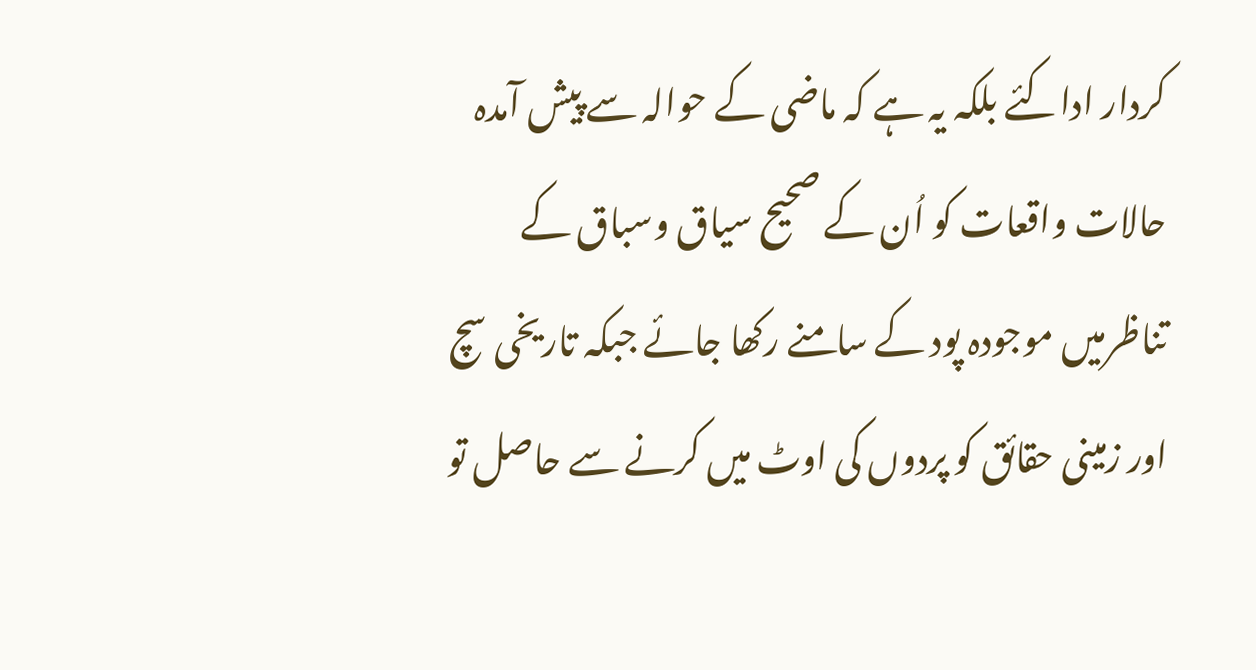کردار اداکئے بلکہ یہ ہے کہ ماضی کے حوالہ سے پیش آمدہ حالات واقعات کو اُن کے صحیح سیاق وسباق کے تناظرمیں موجودہ پود کے سامنے رکھا جائے جبکہ تاریخی سچ اور زمینی حقائق کو پردوں کی اوٹ میں کرنے سے حاصل تو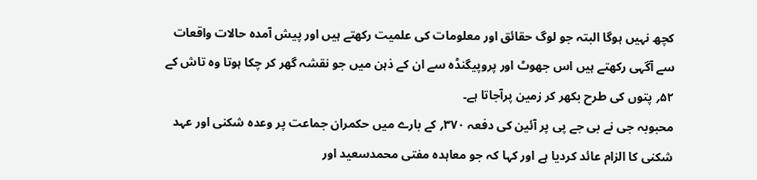کچھ نہیں ہوگا البتہ جو لوگ حقائق اور معلومات کی علمیت رکھتے ہیں اور پیش آمدہ حالات واقعات سے آگہی رکھتے ہیں اس جھوٹ اور پروپیگنڈہ سے ان کے ذہن میں جو نقشہ گھر کر چکا ہوتا وہ تاش کے ۵۲؍ پتوں کی طرح بکھر کر زمین پرآجاتا ہے۔
محبوبہ جی نے بی جے پی پر آئین کی دفعہ ۳۷۰؍ کے بارے میں حکمران جماعت پر وعدہ شکنی اور عہد شکنی کا الزام عائد کردیا ہے اور کہا کہ جو معاہدہ مفتی محمدسعید اور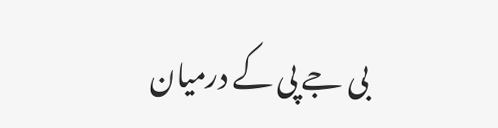بی جے پی کے درمیان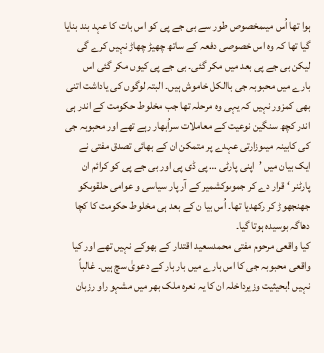ہوا تھا اُس میںمخصوص طور سے بی جے پی کو اس بات کا عہد بند بنایا گیا تھا کہ وہ اس خصوصی دفعہ کے ساتھ چھیڑ چھاڑ نہیں کرے گی لیکن بی جے پی بعد میں مکر گئی۔ بی جے پی کیوں مکر گئی اس بارے میں محبوبہ جی باالکل خاموش ہیں۔ البتہ لوگوں کی یاداشت اتنی بھی کمزور نہیں کہ یہی وہ مرحلہ تھا جب مخلوط حکومت کے اندر ہی اندر کچھ سنگین نوعیت کے معاملات سراُبھار رہے تھے اور محبوبہ جی کی کابینہ میںوزارتی عہدے پر متمکن ان کے بھائی تصدق مفتی نے ایک بیان میں ’اپنی پارٹی … پی ڈی پی اور بی جے پی کو کرائم ان پارٹنر ‘قرار دے کر جموںوکشمیر کے آر پار سیاسی و عوامی حلقوںکو جھنجھوڑ کر رکھدیا تھا۔ اُس بیا ن کے بعد ہی مخلوط حکومت کا کچا دھاگہ بوسیدہ ہوتا گیا۔
کیا واقعی مرحوم مفتی محمدسعید اقتدار کے بھوکے نہیں تھے اور کیا واقعی محبوبہ جی کا اس بارے میں بار بار کے دعویٰ سچ ہیں۔ غالباً نہیں !بحیثیت وزیرداخلہ ان کا یہ نعرہ ملک بھر میں مشہو راو رزبان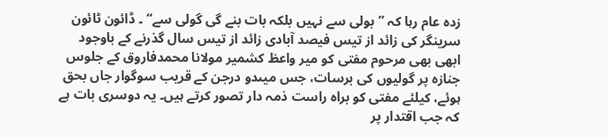زدہ عام رہا کہ ’’بولی سے نہیں بلکہ بات بنے گی گولی سے‘‘ ۔ ڈائون ٹائون سرینگر کی زائد از تیس فیصد آبادی زائد از تیس سال گذرنے کے باوجود ابھی بھی مرحوم مفتی کو میر واعظ کشمیر مولانا محمدفاروق کے جلوس جنازہ پر گولیوں کی برسات، جس میںدو درجن کے قریب سوگوار جاں بحق ہوئے، کیلئے مفتی کو براہ راست ذمہ دار تصور کرتے ہیں۔ یہ دوسری بات ہے کہ جب اقتدار پر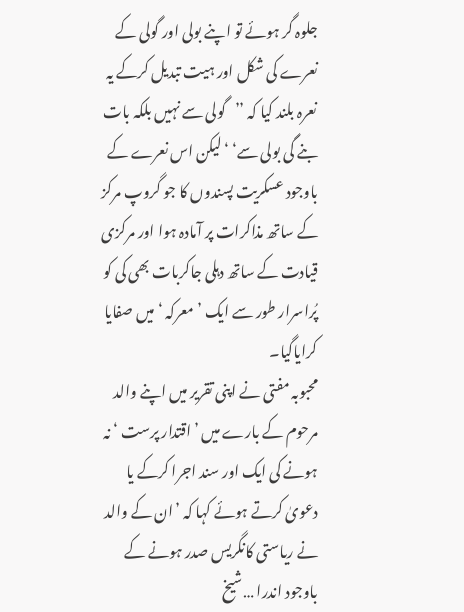جلوہ گر ہوئے تو اپنے بولی اور گولی کے نعرے کی شکل اور ہیت تبدیل کرکے یہ نعرہ بلند کیا کہ ’’گولی سے نہیں بلکہ بات بنے گی بولی سے‘ ‘لیکن اس نعرے کے باوجود عسکریت پسندوں کا جو گروپ مرکز کے ساتھ مذاکرات پر آمادہ ہوا اور مرکزی قیادت کے ساتھ دہلی جاکربات بھی کی کو پُراسرار طور سے ایک ’معرکہ ‘ میں صفایا کرایاگیا۔
محبوبہ مفتی نے اپنی تقریر میں اپنے والد مرحوم کے بارے میں ’اقتدار پرست ‘ نہ ہونے کی ایک اور سند اجرا کرکے یا دعویٰ کرتے ہوئے کہا کہ ’ان کے والد نے ریاستی کانگریس صدر ہونے کے باوجود اندرا …شیخ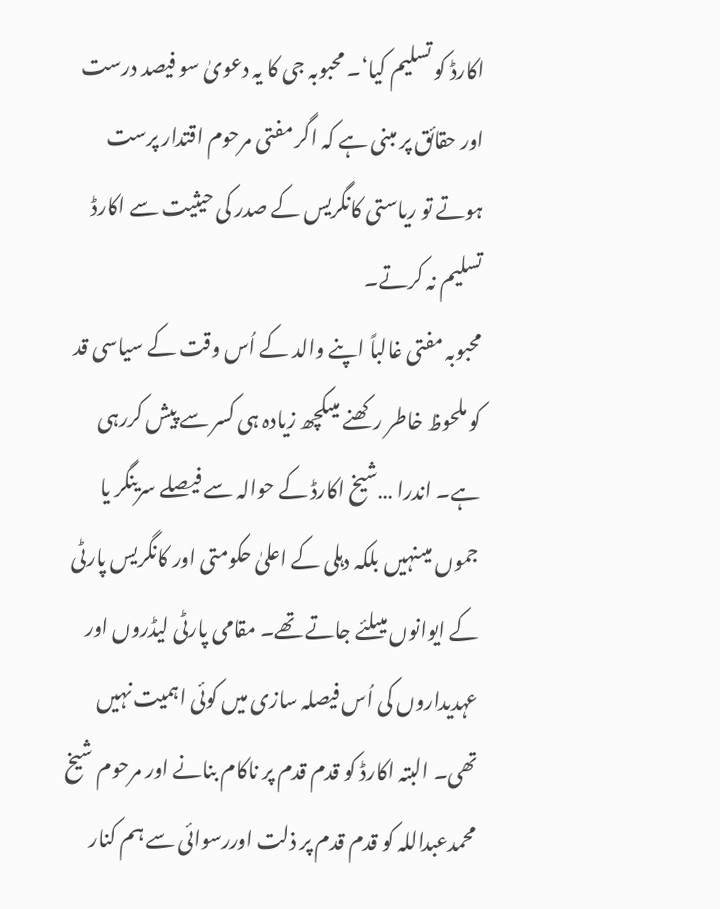اکارڈ کو تسلیم کیا‘۔ محبوبہ جی کا یہ دعویٰ سو فیصد درست اور حقائق پر مبنی ہے کہ اگر مفتی مرحوم اقتدار پرست ہوتے تو ریاستی کانگریس کے صدر کی حیثیت سے اکارڈ تسلیم نہ کرتے۔
محبوبہ مفتی غالباً اپنے والد کے اُس وقت کے سیاسی قد کو ملحوظ خاطر رکھنے میںکچھ زیادہ ہی کسر سے پیش کررہی ہے۔ اندرا …شیخ اکارڈ کے حوالہ سے فیصلے سرینگر یا جموں میںنہیں بلکہ دہلی کے اعلیٰ حکومتی اور کانگریس پارٹی کے ایوانوں میںلئے جاتے تھے۔ مقامی پارٹی لیڈروں اور عہدیداروں کی اُس فیصلہ سازی میں کوئی اہمیت نہیں تھی۔ البتہ اکارڈ کو قدم قدم پر ناکام بنانے اور مرحوم شیخ محمدعبداللہ کو قدم قدم پر ذلت اوررسوائی سے ہم کنار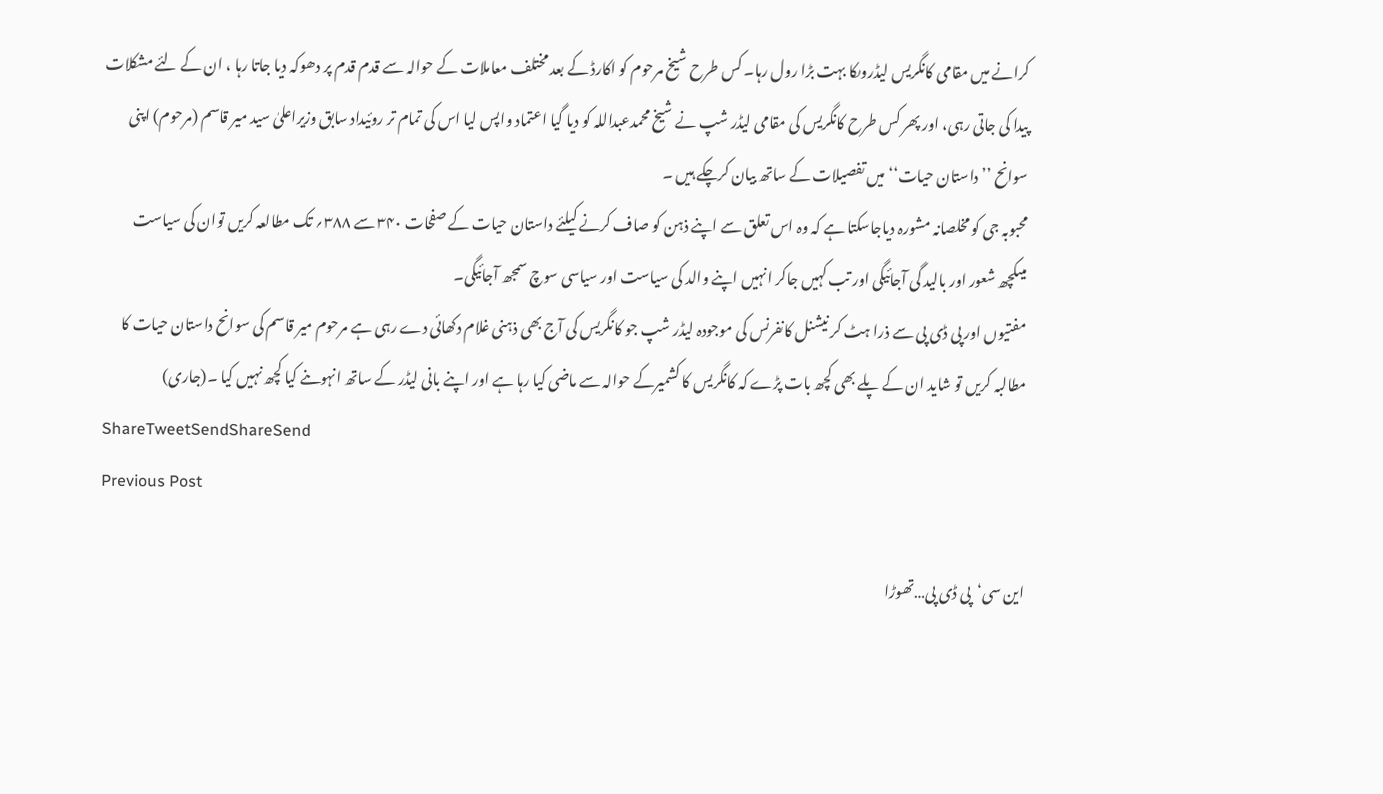کرانے میں مقامی کانگریس لیڈروںکا بہت بڑا رول رہا۔ کس طرح شیخ مرحوم کو اکارڈ کے بعد مختلف معاملات کے حوالہ سے قدم قدم پر دھوکہ دیا جاتا رہا ، ان کے لئے مشکلات پیدا کی جاتی رہی، اور پھر کس طرح کانگریس کی مقامی لیڈر شپ نے شیخ محمدعبداللہ کو دیا گیا اعتماد واپس لیا اس کی تمام تر روئیداد سابق وزیراعلیٰ سید میر قاسم (مرحوم) اپنی سوانح ’’داستان حیات‘‘ میں تفصیلات کے ساتھ بیان کرچکے ہیں ۔
محبوبہ جی کو مخلصانہ مشورہ دیاجاسکتا ہے کہ وہ اس تعلق سے اپنے ذہن کو صاف کرنے کیلئے داستان حیات کے صفحات ۳۴۰ سے ۳۸۸؍ تک مطالعہ کریں توان کی سیاست میںکچھ شعور اور بالید گی آجائیگی اور تب کہیں جاکر انہیں اپنے والد کی سیاست اور سیاسی سوچ سمجھ آجائیگی۔
مفتیوں اور پی ڈی پی سے ذرا ہٹ کر نیشنل کانفرنس کی موجودہ لیڈر شپ جو کانگریس کی آج بھی ذہنی غلام دکھائی دے رہی ہے مرحوم میر قاسم کی سوانح داستان حیات کا مطالبہ کریں تو شاید ان کے پلے بھی کچھ بات پڑے کہ کانگریس کا کشمیرکے حوالہ سے ماضی کیا رہا ہے اور اپنے بانی لیڈر کے ساتھ انہوںنے کیا کچھ نہیں کیا ۔(جاری)
ShareTweetSendShareSend
Previous Post

این سی‘پی ڈی پی…تھوڑا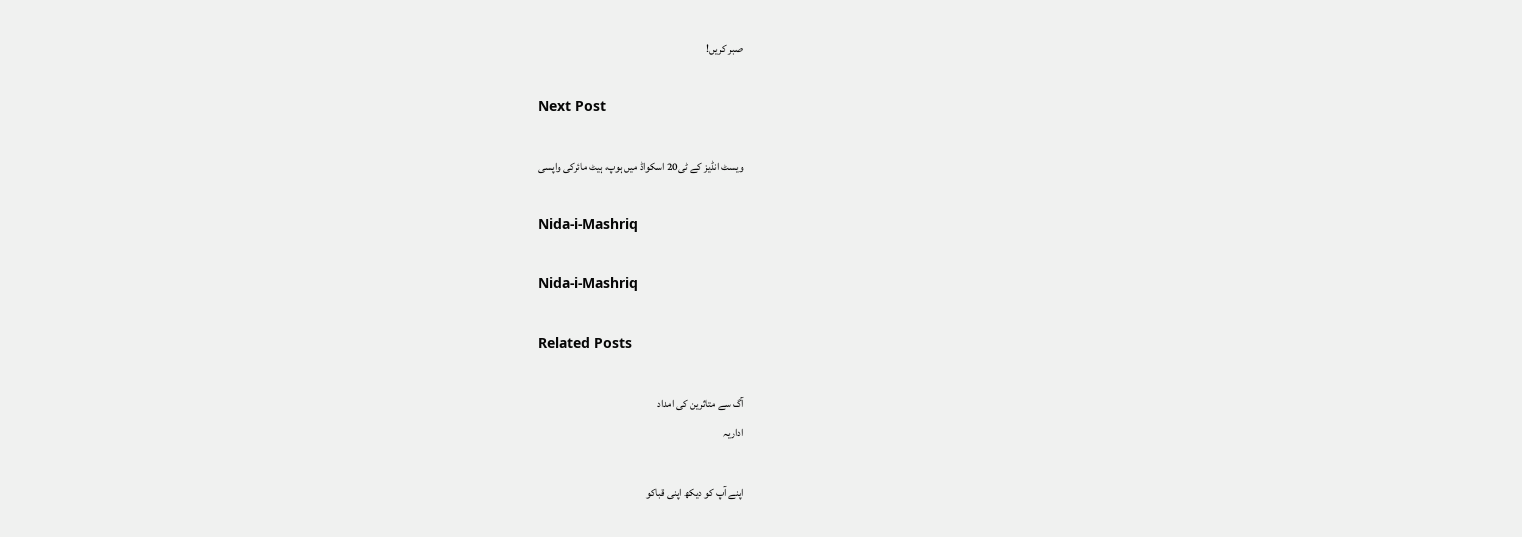صبر کریں!

Next Post

ویسٹ انڈیز کے ٹی20 اسکواڈ میں ہوپ، ہیٹ مائرکی واپسی

Nida-i-Mashriq

Nida-i-Mashriq

Related Posts

آگ سے متاثرین کی امداد
اداریہ

اپنے آپ کو دیکھ اپنی قباکو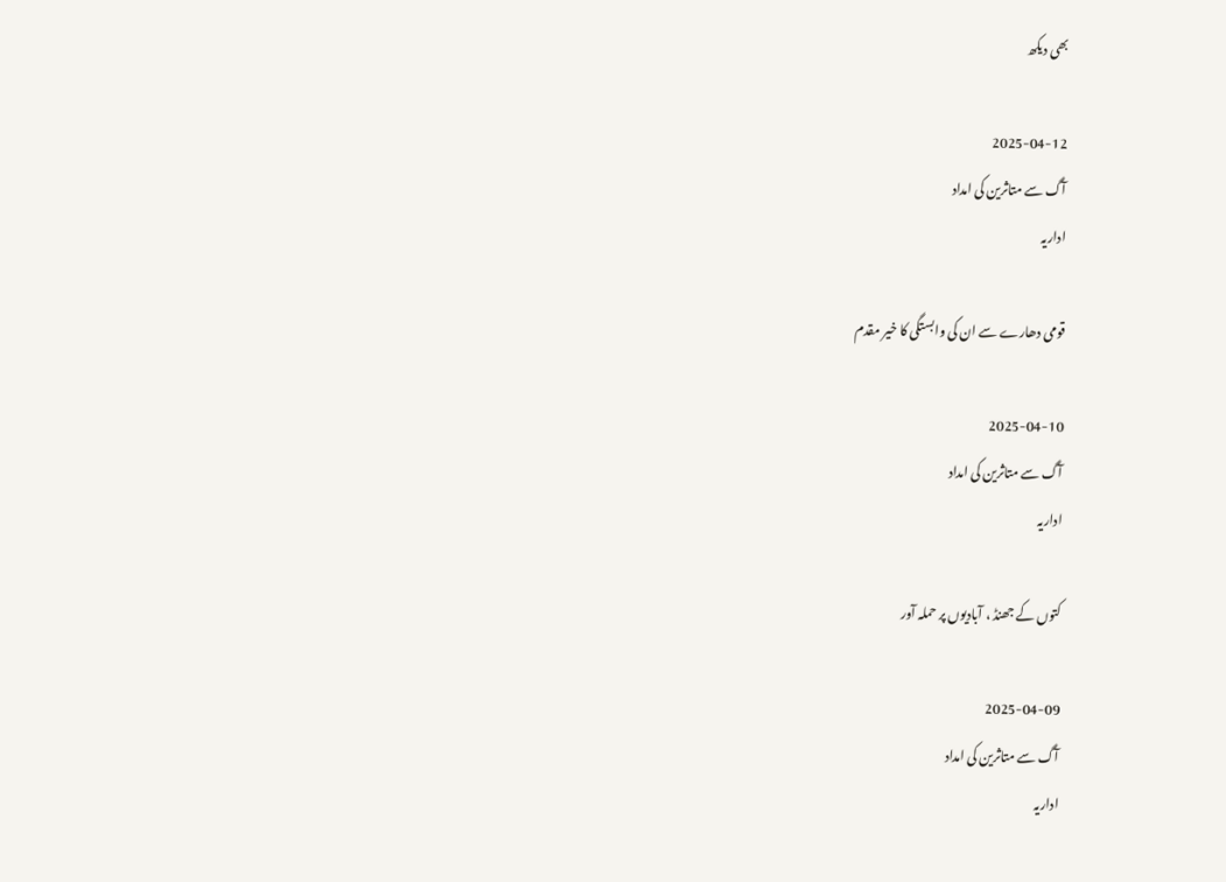بھی دیکھ

2025-04-12
آگ سے متاثرین کی امداد
اداریہ

قومی دھارے سے ان کی وابستگی کا خیر مقدم

2025-04-10
آگ سے متاثرین کی امداد
اداریہ

کتوں کے جھنڈ ، آبادیوں پر حملہ آور

2025-04-09
آگ سے متاثرین کی امداد
اداریہ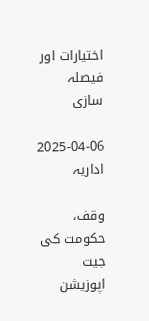اختیارات اور فیصلہ سازی

2025-04-06
اداریہ

وقف، حکومت کی جیت اپوزیشن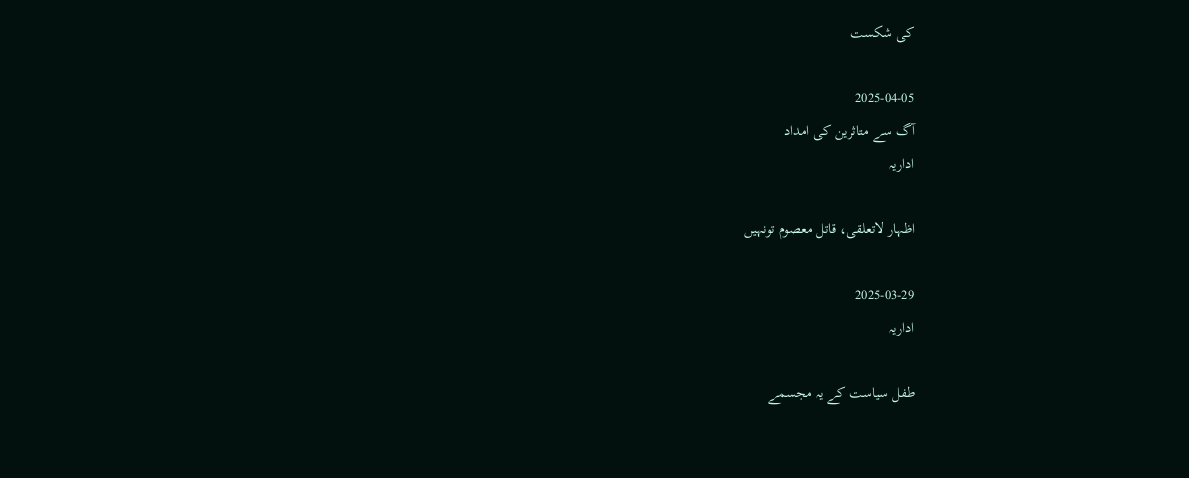کی شکست

2025-04-05
آگ سے متاثرین کی امداد
اداریہ

اظہار لاتعلقی، قاتل معصوم تونہیں

2025-03-29
اداریہ

طفل سیاست کے یہ مجسمے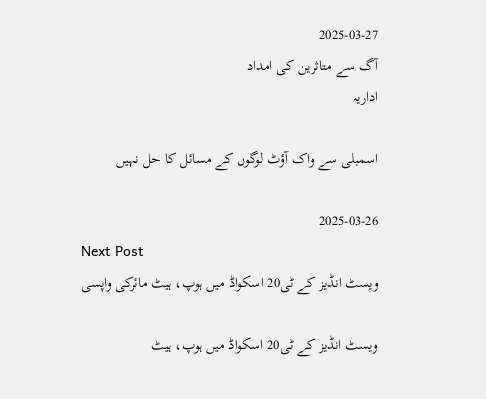2025-03-27
آگ سے متاثرین کی امداد
اداریہ

اسمبلی سے واک آؤٹ لوگوں کے مسائل کا حل نہیں

2025-03-26
Next Post
ویسٹ انڈیز کے ٹی20 اسکواڈ میں ہوپ، ہیٹ مائرکی واپسی

ویسٹ انڈیز کے ٹی20 اسکواڈ میں ہوپ، ہیٹ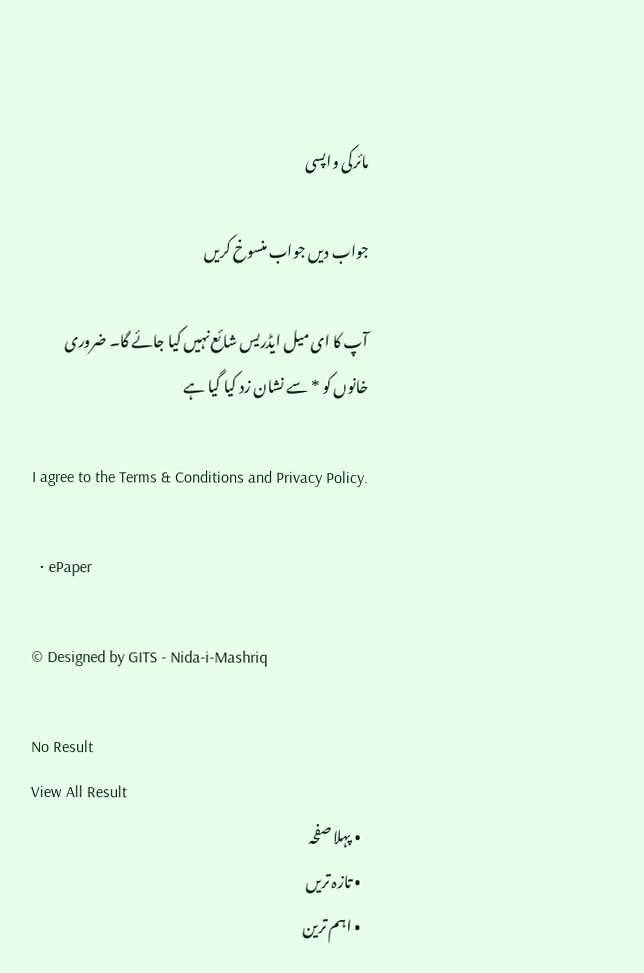مائرکی واپسی

جواب دیں جواب منسوخ کریں

آپ کا ای میل ایڈریس شائع نہیں کیا جائے گا۔ ضروری خانوں کو * سے نشان زد کیا گیا ہے

I agree to the Terms & Conditions and Privacy Policy.

  • ePaper

© Designed by GITS - Nida-i-Mashriq

No Result
View All Result
  • پہلا صفحہ
  • تازہ تریں
  • اہم ترین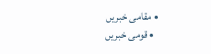• مقامی خبریں
  • قومی خبریں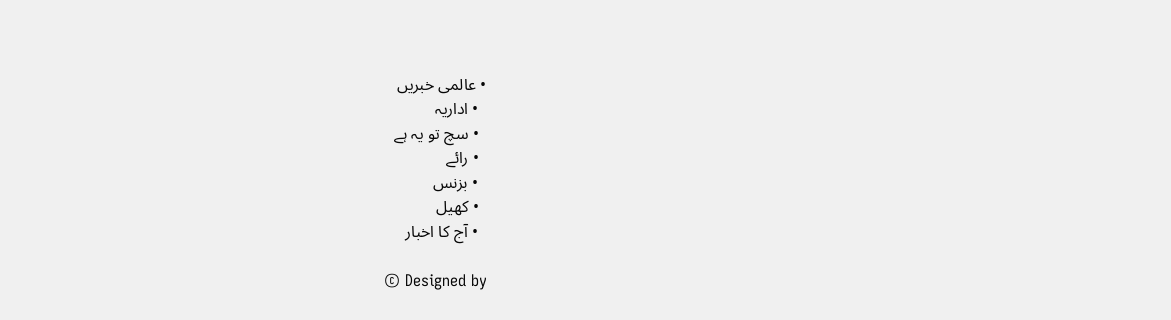• عالمی خبریں
  • اداریہ
  • سچ تو یہ ہے
  • رائے
  • بزنس
  • کھیل
  • آج کا اخبار

© Designed by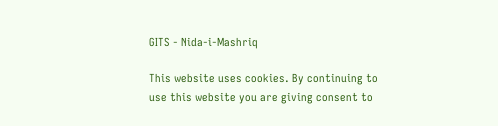GITS - Nida-i-Mashriq

This website uses cookies. By continuing to use this website you are giving consent to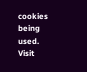cookies being used. Visit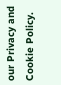our Privacy and Cookie Policy.